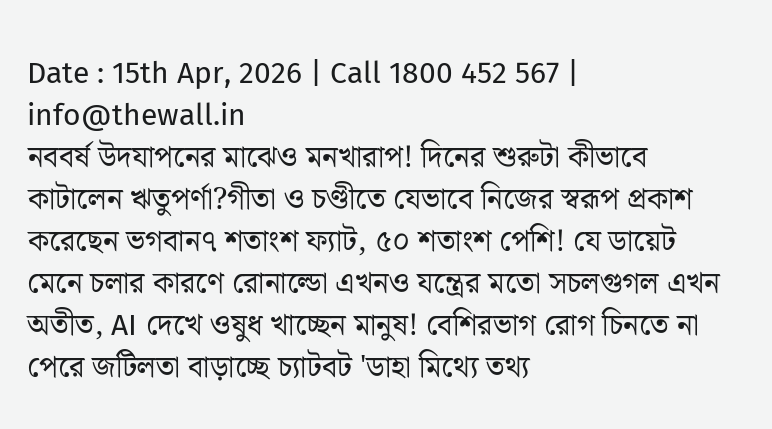Date : 15th Apr, 2026 | Call 1800 452 567 | info@thewall.in
নববর্ষ উদযাপনের মাঝেও মনখারাপ! দিনের শুরুটা কীভাবে কাটালেন ঋতুপর্ণা?গীতা ও চণ্ডীতে যেভাবে নিজের স্বরূপ প্রকাশ করেছেন ভগবান৭ শতাংশ ফ্যাট, ৫০ শতাংশ পেশি! যে ডায়েট মেনে চলার কারণে রোনাল্ডো এখনও যন্ত্রের মতো সচলগুগল এখন অতীত, AI দেখে ওষুধ খাচ্ছেন মানুষ! বেশিরভাগ রোগ চিনতে না পেরে জটিলতা বাড়াচ্ছে চ্যাটবট 'ডাহা মিথ্যে তথ্য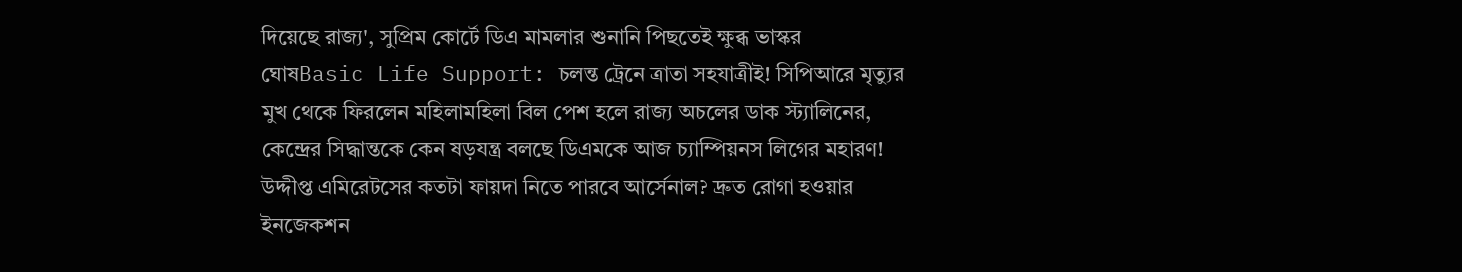দিয়েছে রাজ্য', সুপ্রিম কোর্টে ডিএ মামলার শুনানি পিছতেই ক্ষুব্ধ ভাস্কর ঘোষBasic Life Support: চলন্ত ট্রেনে ত্রাতা সহযাত্রীই! সিপিআরে মৃত্যুর মুখ থেকে ফিরলেন মহিলামহিলা বিল পেশ হলে রাজ্য অচলের ডাক স্ট্যালিনের, কেন্দ্রের সিদ্ধান্তকে কেন ষড়যন্ত্র বলছে ডিএমকে আজ চ্যাম্পিয়নস লিগের মহারণ! উদ্দীপ্ত এমিরেটসের কতটা ফায়দা নিতে পারবে আর্সেনাল? দ্রুত রোগা হওয়ার ইনজেকশন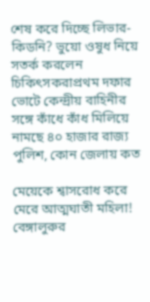শেষ করে দিচ্ছে লিভার-কিডনি? ভুয়ো ওষুধ নিয়ে সতর্ক করলেন চিকিৎসকরাপ্রথম দফার ভোটে কেন্দ্রীয় বাহিনীর সঙ্গে কাঁধে কাঁধ মিলিয়ে নামছে ৪০ হাজার রাজ্য পুলিশ, কোন জেলায় কত

মেয়েকে শ্বাসরোধ করে মেরে আত্মঘাতী মহিলা! বেঙ্গালুরুর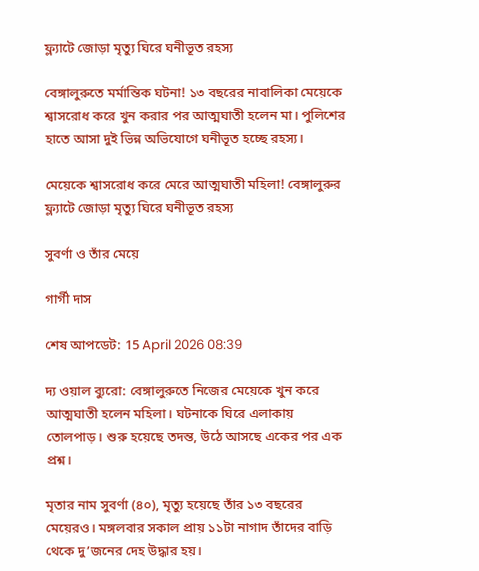ফ্ল্যাটে জোড়া মৃত্যু ঘিরে ঘনীভূত রহস্য

বেঙ্গালুরুতে মর্মান্তিক ঘটনা! ১৩ বছরের নাবালিকা মেয়েকে শ্বাসরোধ করে খুন করার পর আত্মঘাতী হলেন মা। পুলিশের হাতে আসা দুই ভিন্ন অভিযোগে ঘনীভূত হচ্ছে রহস্য।

মেয়েকে শ্বাসরোধ করে মেরে আত্মঘাতী মহিলা! বেঙ্গালুরুর ফ্ল্যাটে জোড়া মৃত্যু ঘিরে ঘনীভূত রহস্য

সুবর্ণা ও তাঁর মেয়ে

গার্গী দাস

শেষ আপডেট: 15 April 2026 08:39

দ্য ওয়াল ব্যুরো: বেঙ্গালুরুতে নিজের মেয়েকে খুন করে আত্মঘাতী হলেন মহিলা। ঘটনাকে ঘিরে এলাকায় তোলপাড়। শুরু হয়েছে তদন্ত, উঠে আসছে একের পর এক প্রশ্ন।

মৃতার নাম সুবর্ণা (৪০), মৃত্যু হয়েছে তাঁর ১৩ বছরের মেয়েরও। মঙ্গলবার সকাল প্রায় ১১টা নাগাদ তাঁদের বাড়ি থেকে দু’জনের দেহ উদ্ধার হয়।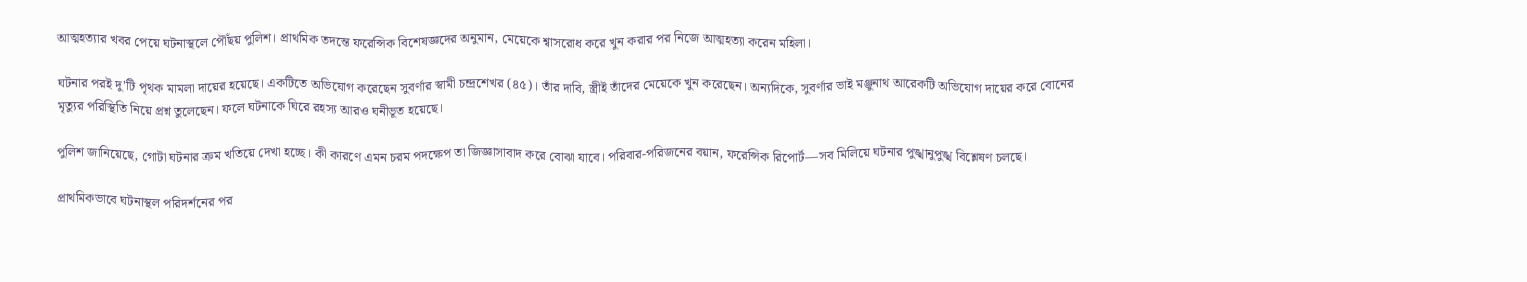আত্মহত্যার খবর পেয়ে ঘটনাস্থলে পৌঁছয় পুলিশ। প্রাথমিক তদন্তে ফরেন্সিক বিশেষজ্ঞদের অনুমান, মেয়েকে শ্বাসরোধ করে খুন করার পর নিজে আত্মহত্যা করেন মহিলা।

ঘটনার পরই দু'টি পৃথক মামলা দায়ের হয়েছে। একটিতে অভিযোগ করেছেন সুবর্ণার স্বামী চন্দ্রশেখর (৪৫)। তাঁর দাবি, স্ত্রীই তাঁদের মেয়েকে খুন করেছেন। অন্যদিকে, সুবর্ণার ভাই মঞ্জুনাথ আরেকটি অভিযোগ দায়ের করে বোনের মৃত্যুর পরিস্থিতি নিয়ে প্রশ্ন তুলেছেন। ফলে ঘটনাকে ঘিরে রহস্য আরও ঘনীভূত হয়েছে।

পুলিশ জানিয়েছে, গোটা ঘটনার ক্রম খতিয়ে দেখা হচ্ছে। কী কারণে এমন চরম পদক্ষেপ তা জিজ্ঞাসাবাদ করে বোঝা যাবে। পরিবার-পরিজনের বয়ান, ফরেন্সিক রিপোর্ট—সব মিলিয়ে ঘটনার পুঙ্খানুপুঙ্খ বিশ্লেষণ চলছে।

প্রাথমিকভাবে ঘটনাস্থল পরিদর্শনের পর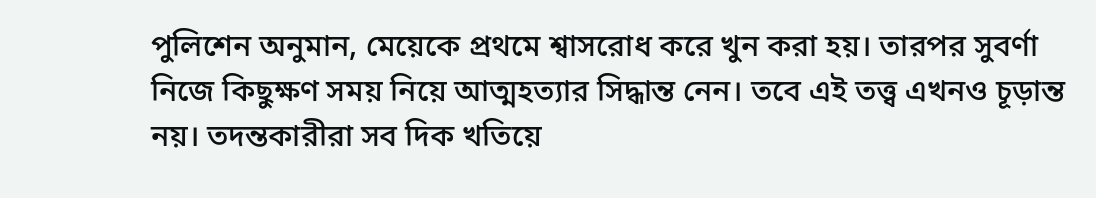পুলিশেন অনুমান, মেয়েকে প্রথমে শ্বাসরোধ করে খুন করা হয়। তারপর সুবর্ণা নিজে কিছুক্ষণ সময় নিয়ে আত্মহত্যার সিদ্ধান্ত নেন। তবে এই তত্ত্ব এখনও চূড়ান্ত নয়। তদন্তকারীরা সব দিক খতিয়ে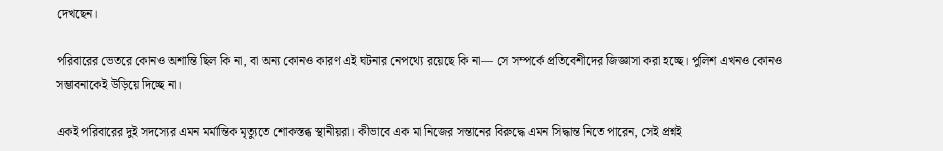দেখছেন।

পরিবারের ভেতরে কোনও অশান্তি ছিল কি না, বা অন্য কোনও কারণ এই ঘটনার নেপথ্যে রয়েছে কি না— সে সম্পর্কে প্রতিবেশীদের জিজ্ঞাসা করা হচ্ছে। পুলিশ এখনও কোনও সম্ভাবনাকেই উড়িয়ে দিচ্ছে না।

একই পরিবারের দুই সদস্যের এমন মর্মান্তিক মৃত্যুতে শোকস্তব্ধ স্থানীয়রা। কীভাবে এক মা নিজের সন্তানের বিরুদ্ধে এমন সিদ্ধান্ত নিতে পারেন, সেই প্রশ্নই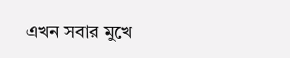এখন সবার মুখে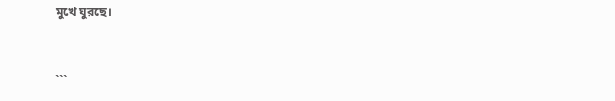মুখে ঘুরছে।


```